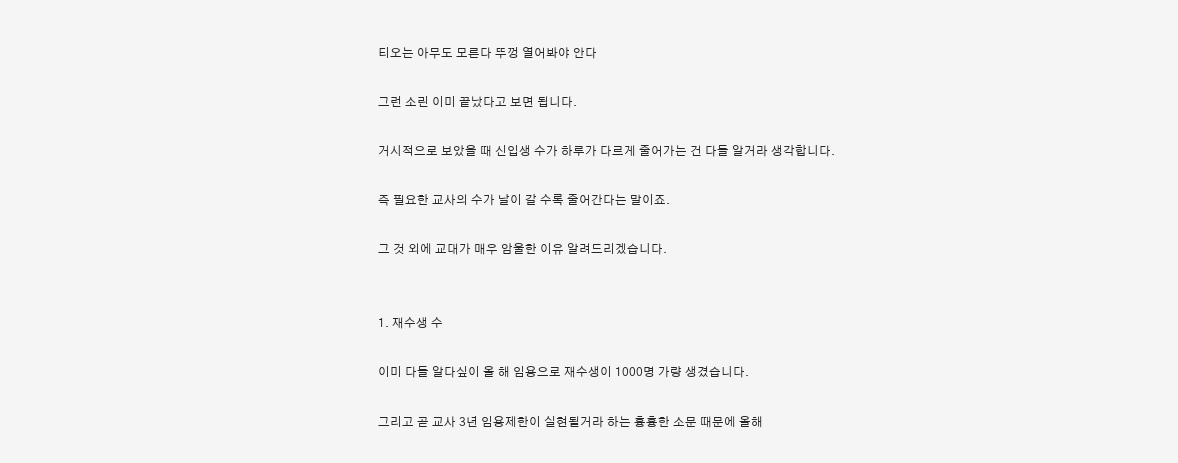티오는 아무도 모른다 뚜껑 열어봐야 안다

그런 소린 이미 끝났다고 보면 됩니다.

거시적으로 보았을 때 신입생 수가 하루가 다르게 줄어가는 건 다들 알거라 생각합니다.

즉 필요한 교사의 수가 날이 갈 수록 줄어간다는 말이죠.

그 것 외에 교대가 매우 암울한 이유 알려드리겠습니다.


1. 재수생 수

이미 다들 알다싶이 올 해 임용으로 재수생이 1000명 가량 생겼습니다.

그리고 곧 교사 3년 임용제한이 실현될거라 하는 흉흉한 소문 때문에 올해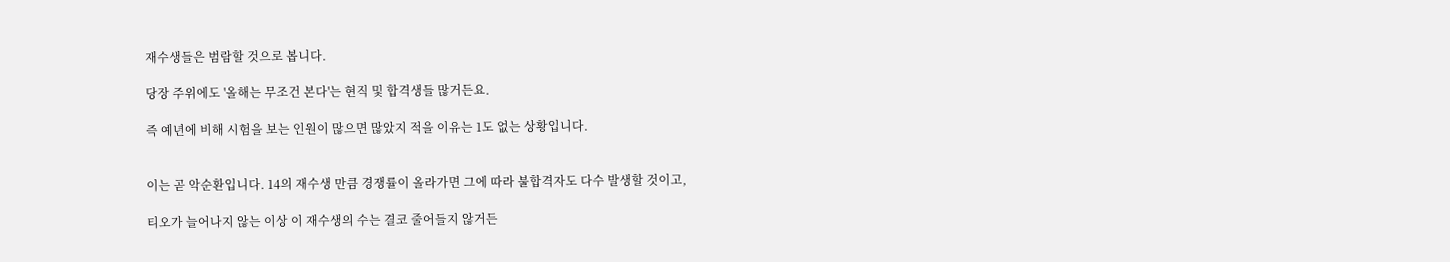재수생들은 범람할 것으로 봅니다.

당장 주위에도 '올해는 무조건 본다'는 현직 및 합격생들 많거든요.

즉 예년에 비해 시험을 보는 인원이 많으면 많았지 적을 이유는 1도 없는 상황입니다.


이는 곧 악순환입니다. 14의 재수생 만큼 경쟁률이 올라가면 그에 따라 불합격자도 다수 발생할 것이고,

티오가 늘어나지 않는 이상 이 재수생의 수는 결코 줄어들지 않거든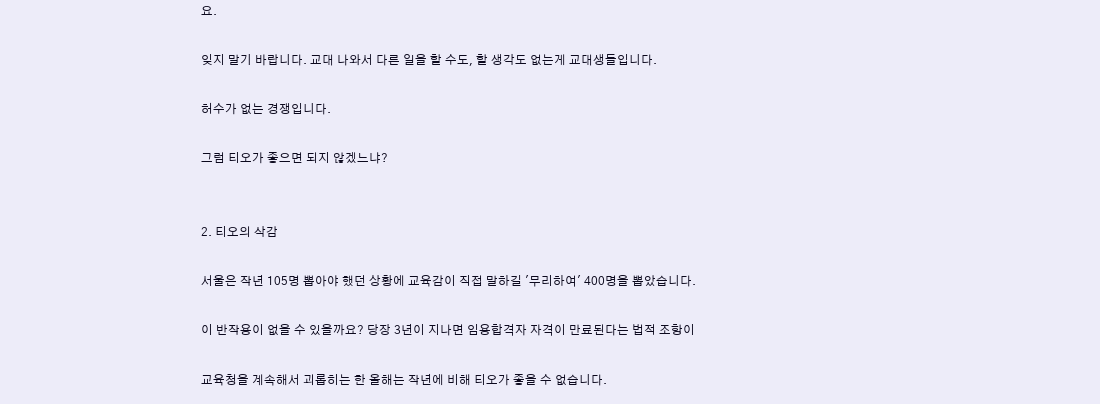요.

잊지 말기 바랍니다. 교대 나와서 다른 일을 할 수도, 할 생각도 없는게 교대생들입니다.

허수가 없는 경쟁입니다.

그럼 티오가 좋으면 되지 않겠느냐?


2. 티오의 삭감

서울은 작년 105명 뽑아야 했던 상황에 교육감이 직접 말하길 '무리하여' 400명을 뽑았습니다.

이 반작용이 없을 수 있을까요? 당장 3년이 지나면 임용합격자 자격이 만료된다는 법적 조항이

교육청을 계속해서 괴롭히는 한 올해는 작년에 비해 티오가 좋을 수 없습니다.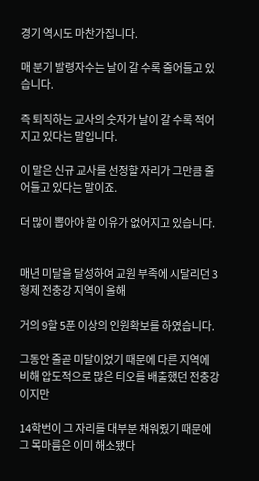경기 역시도 마찬가집니다.

매 분기 발령자수는 날이 갈 수록 줄어들고 있습니다.

즉 퇴직하는 교사의 숫자가 날이 갈 수록 적어지고 있다는 말입니다.

이 말은 신규 교사를 선정할 자리가 그만큼 줄어들고 있다는 말이죠.

더 많이 뽑아야 할 이유가 없어지고 있습니다.


매년 미달을 달성하여 교원 부족에 시달리던 3형제 전충강 지역이 올해

거의 9할 5푼 이상의 인원확보를 하였습니다.

그동안 줄곧 미달이었기 때문에 다른 지역에 비해 압도적으로 많은 티오를 배출했던 전충강이지만

14학번이 그 자리를 대부분 채워줬기 때문에 그 목마름은 이미 해소됐다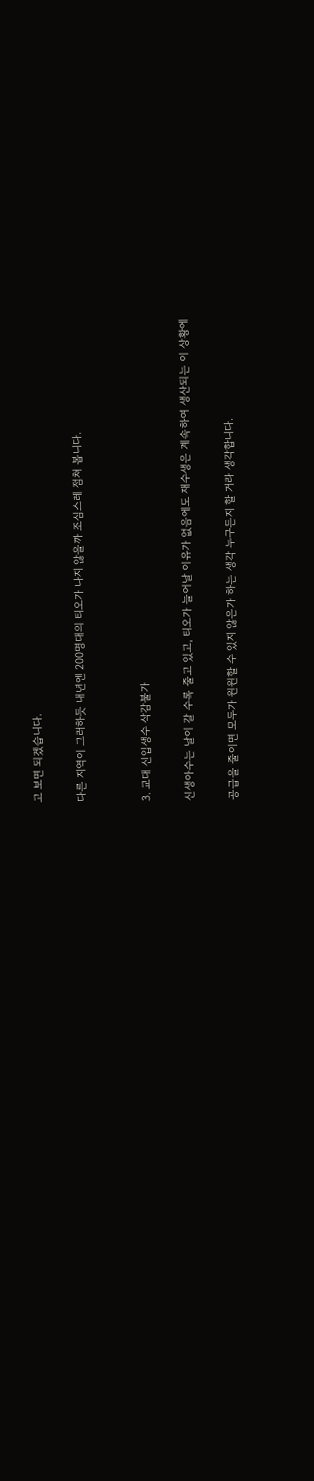고 보면 되겠습니다.

다른 지역이 그러하듯 내년엔 200명대의 티오가 나지 않을까 조심스레 점쳐 봅니다.


3. 교대 신입생수 삭감불가

신생아수는 날이 갈 수록 줄고 있고, 티오가 늘어날 이유가 없음에도 재수생은 계속하여 생산되는 이 상황에

공급을 줄이면 모두가 윈윈할 수 있지 않은가 하는 생각 누구든지 할 거라 생각합니다.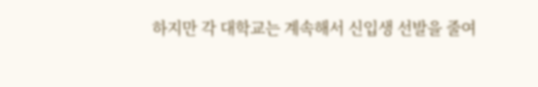하지만 각 대학교는 계속해서 신입생 선발을 줄여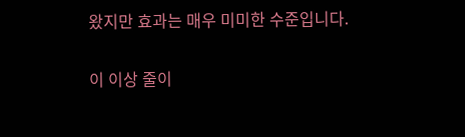왔지만 효과는 매우 미미한 수준입니다.

이 이상 줄이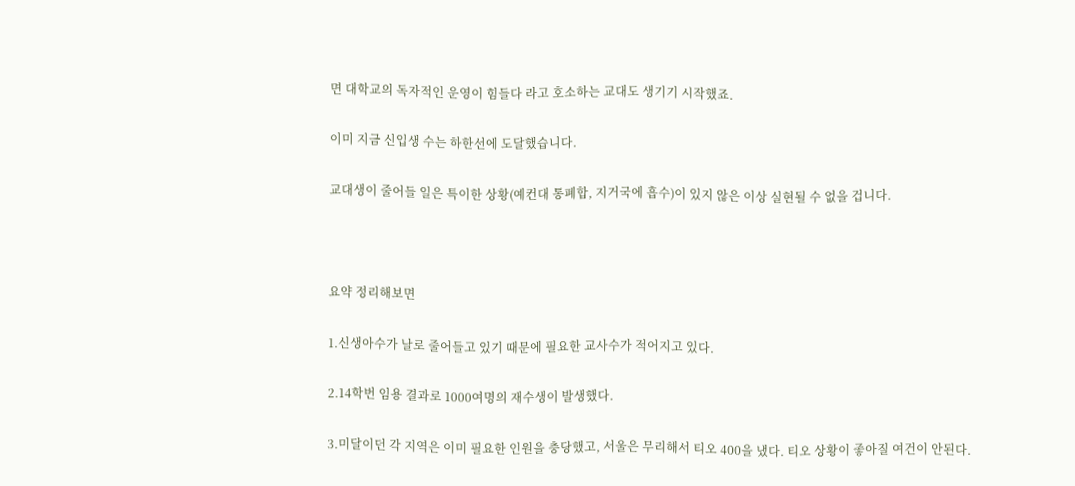면 대학교의 독자적인 운영이 힘들다 라고 호소하는 교대도 생기기 시작했죠.

이미 지금 신입생 수는 하한선에 도달했습니다.

교대생이 줄어들 일은 특이한 상황(예컨대 통폐합, 지거국에 흡수)이 있지 않은 이상 실현될 수 없을 겁니다.



요약 정리해보면

1.신생아수가 날로 줄어들고 있기 때문에 필요한 교사수가 적어지고 있다.

2.14학번 임용 결과로 1000여명의 재수생이 발생했다.

3.미달이던 각 지역은 이미 필요한 인원을 충당했고, 서울은 무리해서 티오 400을 냈다. 티오 상황이 좋아질 여건이 안된다.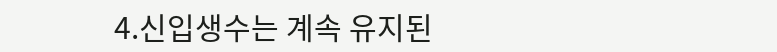4.신입생수는 계속 유지된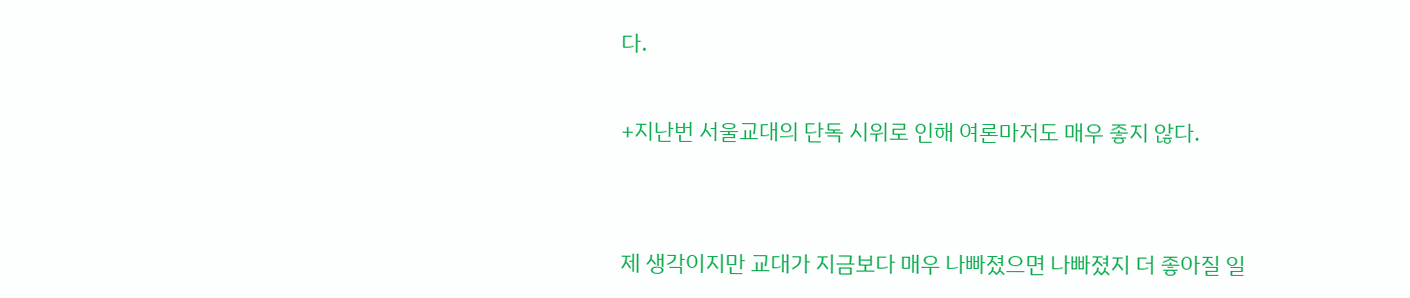다.

+지난번 서울교대의 단독 시위로 인해 여론마저도 매우 좋지 않다.


제 생각이지만 교대가 지금보다 매우 나빠졌으면 나빠졌지 더 좋아질 일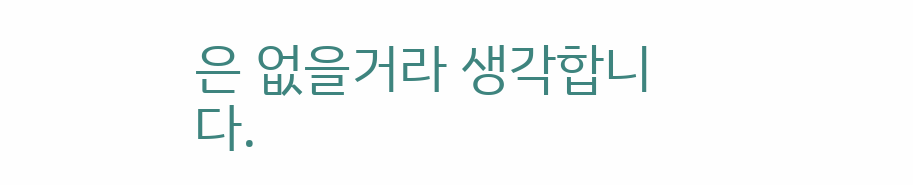은 없을거라 생각합니다.